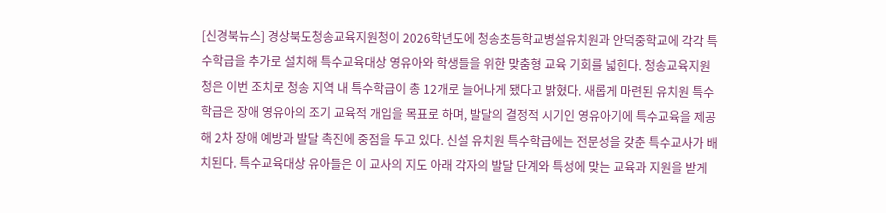[신경북뉴스] 경상북도청송교육지원청이 2026학년도에 청송초등학교병설유치원과 안덕중학교에 각각 특수학급을 추가로 설치해 특수교육대상 영유아와 학생들을 위한 맞춤형 교육 기회를 넓힌다. 청송교육지원청은 이번 조치로 청송 지역 내 특수학급이 총 12개로 늘어나게 됐다고 밝혔다. 새롭게 마련된 유치원 특수학급은 장애 영유아의 조기 교육적 개입을 목표로 하며, 발달의 결정적 시기인 영유아기에 특수교육을 제공해 2차 장애 예방과 발달 촉진에 중점을 두고 있다. 신설 유치원 특수학급에는 전문성을 갖춘 특수교사가 배치된다. 특수교육대상 유아들은 이 교사의 지도 아래 각자의 발달 단계와 특성에 맞는 교육과 지원을 받게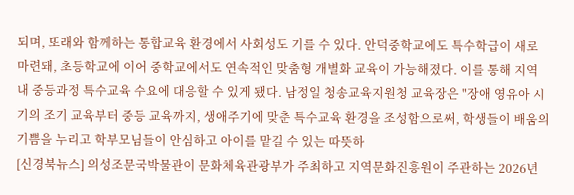되며, 또래와 함께하는 통합교육 환경에서 사회성도 기를 수 있다. 안덕중학교에도 특수학급이 새로 마련돼, 초등학교에 이어 중학교에서도 연속적인 맞춤형 개별화 교육이 가능해졌다. 이를 통해 지역 내 중등과정 특수교육 수요에 대응할 수 있게 됐다. 남정일 청송교육지원청 교육장은 "장애 영유아 시기의 조기 교육부터 중등 교육까지, 생애주기에 맞춘 특수교육 환경을 조성함으로써, 학생들이 배움의 기쁨을 누리고 학부모님들이 안심하고 아이를 맡길 수 있는 따뜻하
[신경북뉴스] 의성조문국박물관이 문화체육관광부가 주최하고 지역문화진흥원이 주관하는 2026년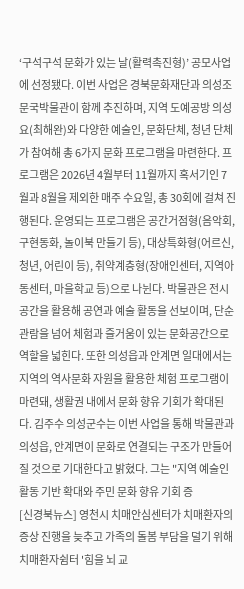‘구석구석 문화가 있는 날(활력촉진형)’ 공모사업에 선정됐다. 이번 사업은 경북문화재단과 의성조문국박물관이 함께 추진하며, 지역 도예공방 의성요(최해완)와 다양한 예술인, 문화단체, 청년 단체가 참여해 총 6가지 문화 프로그램을 마련한다. 프로그램은 2026년 4월부터 11월까지 혹서기인 7월과 8월을 제외한 매주 수요일, 총 30회에 걸쳐 진행된다. 운영되는 프로그램은 공간거점형(음악회, 구현동화, 놀이북 만들기 등), 대상특화형(어르신, 청년, 어린이 등), 취약계층형(장애인센터, 지역아동센터, 마을학교 등)으로 나뉜다. 박물관은 전시 공간을 활용해 공연과 예술 활동을 선보이며, 단순 관람을 넘어 체험과 즐거움이 있는 문화공간으로 역할을 넓힌다. 또한 의성읍과 안계면 일대에서는 지역의 역사문화 자원을 활용한 체험 프로그램이 마련돼, 생활권 내에서 문화 향유 기회가 확대된다. 김주수 의성군수는 이번 사업을 통해 박물관과 의성읍, 안계면이 문화로 연결되는 구조가 만들어질 것으로 기대한다고 밝혔다. 그는 "지역 예술인 활동 기반 확대와 주민 문화 향유 기회 증
[신경북뉴스] 영천시 치매안심센터가 치매환자의 증상 진행을 늦추고 가족의 돌봄 부담을 덜기 위해 치매환자쉼터 '힘을 뇌 교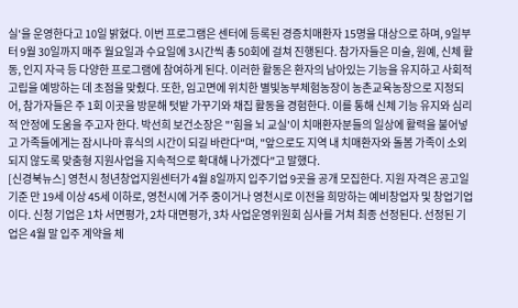실'을 운영한다고 10일 밝혔다. 이번 프로그램은 센터에 등록된 경증치매환자 15명을 대상으로 하며, 9일부터 9월 30일까지 매주 월요일과 수요일에 3시간씩 총 50회에 걸쳐 진행된다. 참가자들은 미술, 원예, 신체 활동, 인지 자극 등 다양한 프로그램에 참여하게 된다. 이러한 활동은 환자의 남아있는 기능을 유지하고 사회적 고립을 예방하는 데 초점을 맞췄다. 또한, 임고면에 위치한 별빛농부체험농장이 농촌교육농장으로 지정되어, 참가자들은 주 1회 이곳을 방문해 텃밭 가꾸기와 채집 활동을 경험한다. 이를 통해 신체 기능 유지와 심리적 안정에 도움을 주고자 한다. 박선희 보건소장은 "'힘을 뇌 교실'이 치매환자분들의 일상에 활력을 불어넣고 가족들에게는 잠시나마 휴식의 시간이 되길 바란다"며, "앞으로도 지역 내 치매환자와 돌봄 가족이 소외되지 않도록 맞춤형 지원사업을 지속적으로 확대해 나가겠다"고 말했다.
[신경북뉴스] 영천시 청년창업지원센터가 4월 8일까지 입주기업 9곳을 공개 모집한다. 지원 자격은 공고일 기준 만 19세 이상 45세 이하로, 영천시에 거주 중이거나 영천시로 이전을 희망하는 예비창업자 및 창업기업이다. 신청 기업은 1차 서면평가, 2차 대면평가, 3차 사업운영위원회 심사를 거쳐 최종 선정된다. 선정된 기업은 4월 말 입주 계약을 체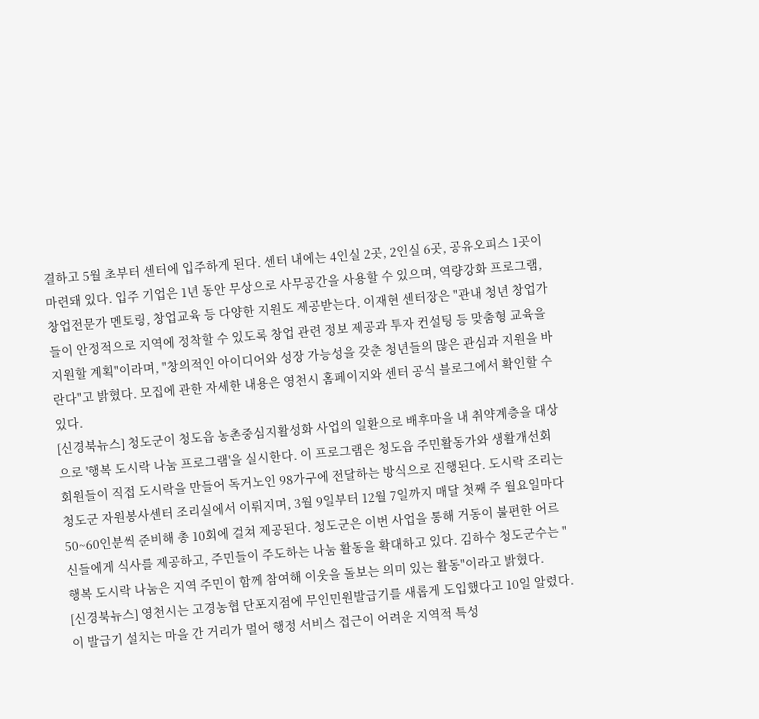결하고 5월 초부터 센터에 입주하게 된다. 센터 내에는 4인실 2곳, 2인실 6곳, 공유오피스 1곳이 마련돼 있다. 입주 기업은 1년 동안 무상으로 사무공간을 사용할 수 있으며, 역량강화 프로그램, 창업전문가 멘토링, 창업교육 등 다양한 지원도 제공받는다. 이재현 센터장은 "관내 청년 창업가들이 안정적으로 지역에 정착할 수 있도록 창업 관련 정보 제공과 투자 컨설팅 등 맞춤형 교육을 지원할 계획"이라며, "창의적인 아이디어와 성장 가능성을 갖춘 청년들의 많은 관심과 지원을 바란다"고 밝혔다. 모집에 관한 자세한 내용은 영천시 홈페이지와 센터 공식 블로그에서 확인할 수 있다.
[신경북뉴스] 청도군이 청도읍 농촌중심지활성화 사업의 일환으로 배후마을 내 취약계층을 대상으로 '행복 도시락 나눔 프로그램'을 실시한다. 이 프로그램은 청도읍 주민활동가와 생활개선회 회원들이 직접 도시락을 만들어 독거노인 98가구에 전달하는 방식으로 진행된다. 도시락 조리는 청도군 자원봉사센터 조리실에서 이뤄지며, 3월 9일부터 12월 7일까지 매달 첫째 주 월요일마다 50~60인분씩 준비해 총 10회에 걸쳐 제공된다. 청도군은 이번 사업을 통해 거동이 불편한 어르신들에게 식사를 제공하고, 주민들이 주도하는 나눔 활동을 확대하고 있다. 김하수 청도군수는 "행복 도시락 나눔은 지역 주민이 함께 참여해 이웃을 돌보는 의미 있는 활동"이라고 밝혔다.
[신경북뉴스] 영천시는 고경농협 단포지점에 무인민원발급기를 새롭게 도입했다고 10일 알렸다. 이 발급기 설치는 마을 간 거리가 멀어 행정 서비스 접근이 어려운 지역적 특성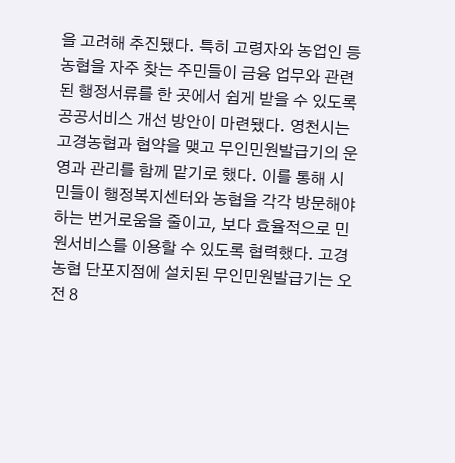을 고려해 추진됐다. 특히 고령자와 농업인 등 농협을 자주 찾는 주민들이 금융 업무와 관련된 행정서류를 한 곳에서 쉽게 받을 수 있도록 공공서비스 개선 방안이 마련됐다. 영천시는 고경농협과 협약을 맺고 무인민원발급기의 운영과 관리를 함께 맡기로 했다. 이를 통해 시민들이 행정복지센터와 농협을 각각 방문해야 하는 번거로움을 줄이고, 보다 효율적으로 민원서비스를 이용할 수 있도록 협력했다. 고경농협 단포지점에 설치된 무인민원발급기는 오전 8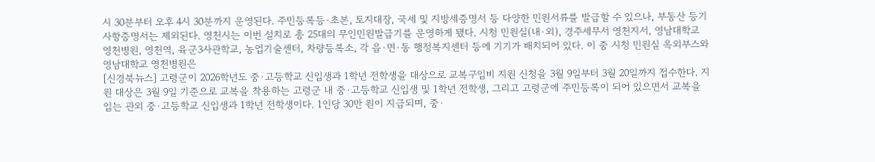시 30분부터 오후 4시 30분까지 운영된다. 주민등록등·초본, 토지대장, 국세 및 지방세증명서 등 다양한 민원서류를 발급할 수 있으나, 부동산 등기사항증명서는 제외된다. 영천시는 이번 설치로 총 25대의 무인민원발급기를 운영하게 됐다. 시청 민원실(내·외), 경주세무서 영천지서, 영남대학교 영천병원, 영천역, 육군3사관학교, 농업기술센터, 차량등록소, 각 읍·면·동 행정복지센터 등에 기기가 배치되어 있다. 이 중 시청 민원실 옥외부스와 영남대학교 영천병원은
[신경북뉴스] 고령군이 2026학년도 중·고등학교 신입생과 1학년 전학생을 대상으로 교복구입비 지원 신청을 3월 9일부터 3월 20일까지 접수한다. 지원 대상은 3월 9일 기준으로 교복을 착용하는 고령군 내 중·고등학교 신입생 및 1학년 전학생, 그리고 고령군에 주민등록이 되어 있으면서 교복을 입는 관외 중·고등학교 신입생과 1학년 전학생이다. 1인당 30만 원이 지급되며, 중·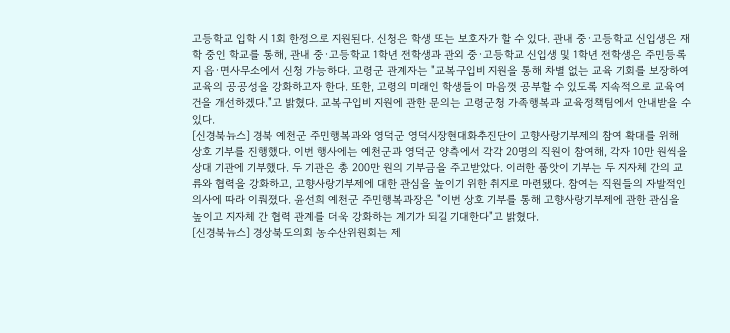고등학교 입학 시 1회 한정으로 지원된다. 신청은 학생 또는 보호자가 할 수 있다. 관내 중·고등학교 신입생은 재학 중인 학교를 통해, 관내 중·고등학교 1학년 전학생과 관외 중·고등학교 신입생 및 1학년 전학생은 주민등록지 읍·면사무소에서 신청 가능하다. 고령군 관계자는 "교복구입비 지원을 통해 차별 없는 교육 기회를 보장하여 교육의 공공성을 강화하고자 한다. 또한, 고령의 미래인 학생들이 마음껏 공부할 수 있도록 지속적으로 교육여건을 개선하겠다."고 밝혔다. 교복구입비 지원에 관한 문의는 고령군청 가족행복과 교육정책팀에서 안내받을 수 있다.
[신경북뉴스] 경북 예천군 주민행복과와 영덕군 영덕시장현대화추진단이 고향사랑기부제의 참여 확대를 위해 상호 기부를 진행했다. 이번 행사에는 예천군과 영덕군 양측에서 각각 20명의 직원이 참여해, 각자 10만 원씩을 상대 기관에 기부했다. 두 기관은 총 200만 원의 기부금을 주고받았다. 이러한 품앗이 기부는 두 지자체 간의 교류와 협력을 강화하고, 고향사랑기부제에 대한 관심을 높이기 위한 취지로 마련됐다. 참여는 직원들의 자발적인 의사에 따라 이뤄졌다. 윤선희 예천군 주민행복과장은 "이번 상호 기부를 통해 고향사랑기부제에 관한 관심을 높이고 지자체 간 협력 관계를 더욱 강화하는 계기가 되길 기대한다"고 밝혔다.
[신경북뉴스] 경상북도의회 농수산위원회는 제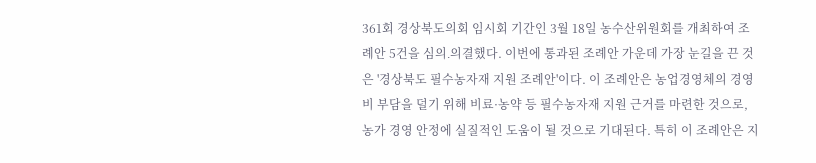361회 경상북도의회 임시회 기간인 3월 18일 농수산위원회를 개최하여 조례안 5건을 심의․의결했다. 이번에 통과된 조례안 가운데 가장 눈길을 끈 것은 '경상북도 필수농자재 지원 조례안'이다. 이 조례안은 농업경영체의 경영비 부담을 덜기 위해 비료·농약 등 필수농자재 지원 근거를 마련한 것으로, 농가 경영 안정에 실질적인 도움이 될 것으로 기대된다. 특히 이 조례안은 지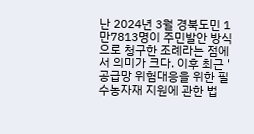난 2024년 3월 경북도민 1만7813명이 주민발안 방식으로 청구한 조례라는 점에서 의미가 크다. 이후 최근 '공급망 위험대응을 위한 필수농자재 지원에 관한 법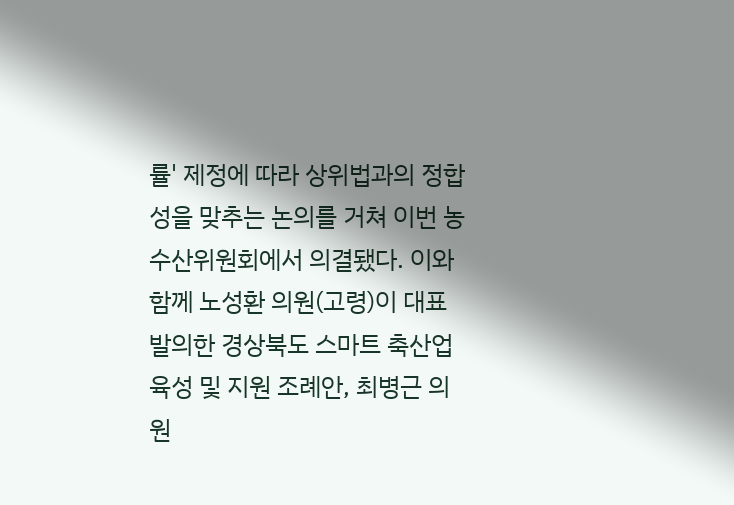률' 제정에 따라 상위법과의 정합성을 맞추는 논의를 거쳐 이번 농수산위원회에서 의결됐다. 이와 함께 노성환 의원(고령)이 대표발의한 경상북도 스마트 축산업 육성 및 지원 조례안, 최병근 의원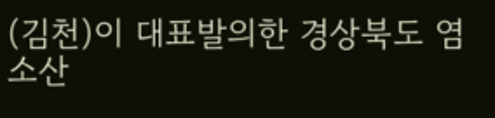(김천)이 대표발의한 경상북도 염소산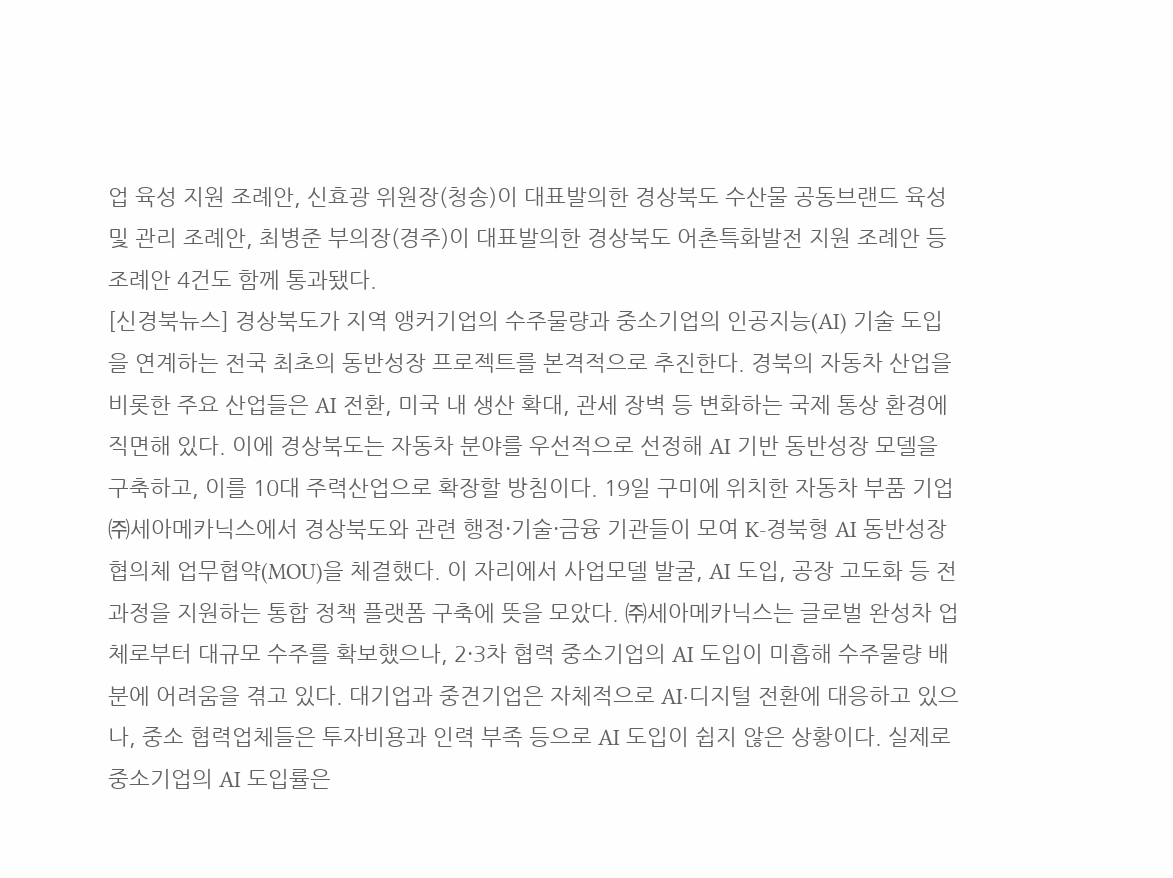업 육성 지원 조례안, 신효광 위원장(청송)이 대표발의한 경상북도 수산물 공동브랜드 육성 및 관리 조례안, 최병준 부의장(경주)이 대표발의한 경상북도 어촌특화발전 지원 조례안 등 조례안 4건도 함께 통과됐다.
[신경북뉴스] 경상북도가 지역 앵커기업의 수주물량과 중소기업의 인공지능(AI) 기술 도입을 연계하는 전국 최초의 동반성장 프로젝트를 본격적으로 추진한다. 경북의 자동차 산업을 비롯한 주요 산업들은 AI 전환, 미국 내 생산 확대, 관세 장벽 등 변화하는 국제 통상 환경에 직면해 있다. 이에 경상북도는 자동차 분야를 우선적으로 선정해 AI 기반 동반성장 모델을 구축하고, 이를 10대 주력산업으로 확장할 방침이다. 19일 구미에 위치한 자동차 부품 기업 ㈜세아메카닉스에서 경상북도와 관련 행정·기술·금융 기관들이 모여 K-경북형 AI 동반성장 협의체 업무협약(MOU)을 체결했다. 이 자리에서 사업모델 발굴, AI 도입, 공장 고도화 등 전 과정을 지원하는 통합 정책 플랫폼 구축에 뜻을 모았다. ㈜세아메카닉스는 글로벌 완성차 업체로부터 대규모 수주를 확보했으나, 2·3차 협력 중소기업의 AI 도입이 미흡해 수주물량 배분에 어려움을 겪고 있다. 대기업과 중견기업은 자체적으로 AI·디지털 전환에 대응하고 있으나, 중소 협력업체들은 투자비용과 인력 부족 등으로 AI 도입이 쉽지 않은 상황이다. 실제로 중소기업의 AI 도입률은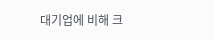대기업에 비해 크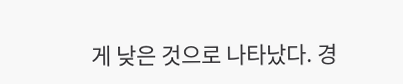게 낮은 것으로 나타났다. 경